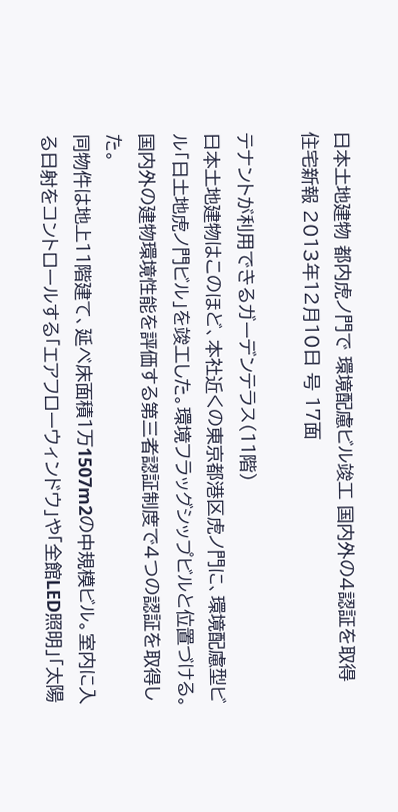日本土地建物 都内虎ノ門で 環境配慮ビル竣工 国内外の4認証を取得
住宅新報 2013年12月10日 号 17面

テナントが利用できるガーデンテラス(11階)
日本土地建物はこのほど、本社近くの東京都港区虎ノ門に、環境配慮型ビル「日土地虎ノ門ビル」を竣工した。環境フラッグシップビルと位置づける。国内外の建物環境性能を評価する第三者認証制度で4つの認証を取得した。
同物件は地上11階建て、延べ床面積1万1507m2の中規模ビル。室内に入る日射をコントロールする「エアフローウィンドウ」や「全館LED照明」「太陽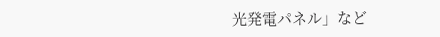光発電パネル」など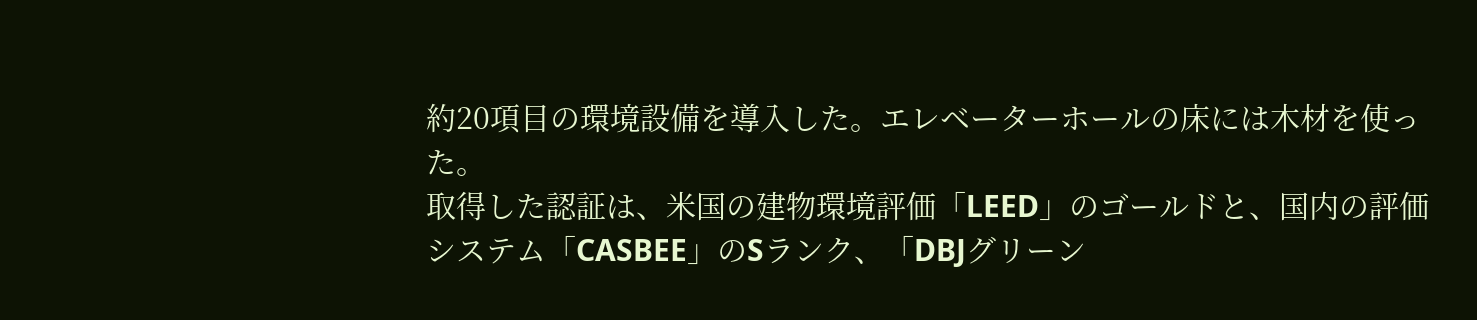約20項目の環境設備を導入した。エレベーターホールの床には木材を使った。
取得した認証は、米国の建物環境評価「LEED」のゴールドと、国内の評価システム「CASBEE」のSランク、「DBJグリーン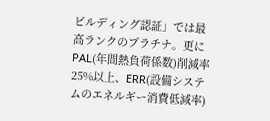ビルディング認証」では最高ランクのプラチナ。更にPAL(年間熱負荷係数)削減率25%以上、ERR(設備システムのエネルギー消費低減率)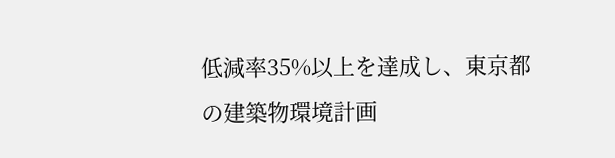低減率35%以上を達成し、東京都の建築物環境計画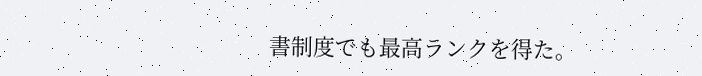書制度でも最高ランクを得た。